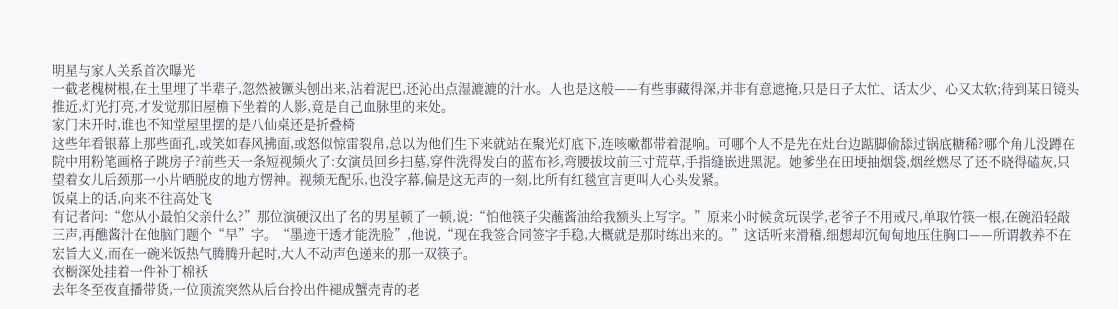明星与家人关系首次曝光
一截老槐树根,在土里埋了半辈子,忽然被镢头刨出来,沾着泥巴,还沁出点湿漉漉的汁水。人也是这般——有些事藏得深,并非有意遮掩,只是日子太忙、话太少、心又太软;待到某日镜头推近,灯光打亮,才发觉那旧屋檐下坐着的人影,竟是自己血脉里的来处。
家门未开时,谁也不知堂屋里摆的是八仙桌还是折叠椅
这些年看银幕上那些面孔,或笑如春风拂面,或怒似惊雷裂帛,总以为他们生下来就站在聚光灯底下,连咳嗽都带着混响。可哪个人不是先在灶台边踮脚偷舔过锅底糖稀?哪个角儿没蹲在院中用粉笔画格子跳房子?前些天一条短视频火了:女演员回乡扫墓,穿件洗得发白的蓝布衫,弯腰拔坟前三寸荒草,手指缝嵌进黑泥。她爹坐在田埂抽烟袋,烟丝燃尽了还不晓得磕灰,只望着女儿后颈那一小片晒脱皮的地方愣神。视频无配乐,也没字幕,偏是这无声的一刻,比所有红毯宣言更叫人心头发紧。
饭桌上的话,向来不往高处飞
有记者问:“您从小最怕父亲什么?”那位演硬汉出了名的男星顿了一顿,说:“怕他筷子尖蘸酱油给我额头上写字。”原来小时候贪玩误学,老爷子不用戒尺,单取竹筷一根,在碗沿轻敲三声,再醮酱汁在他脑门题个“早”字。“墨迹干透才能洗脸”,他说,“现在我签合同签字手稳,大概就是那时练出来的。”这话听来滑稽,细想却沉甸甸地压住胸口——所谓教养不在宏旨大义,而在一碗米饭热气腾腾升起时,大人不动声色递来的那一双筷子。
衣橱深处挂着一件补丁棉袄
去年冬至夜直播带货,一位顶流突然从后台拎出件褪成蟹壳青的老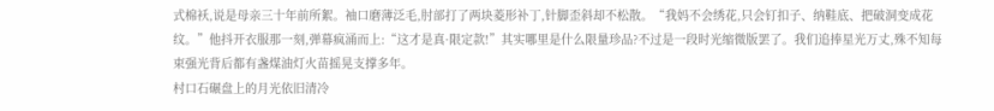式棉袄,说是母亲三十年前所絮。袖口磨薄泛毛,肘部打了两块菱形补丁,针脚歪斜却不松散。“我妈不会绣花,只会钉扣子、纳鞋底、把破洞变成花纹。”他抖开衣服那一刻,弹幕疯涌而上:“这才是真·限定款!”其实哪里是什么限量珍品?不过是一段时光缩微版罢了。我们追捧星光万丈,殊不知每束强光背后都有盏煤油灯火苗摇晃支撑多年。
村口石碾盘上的月光依旧清冷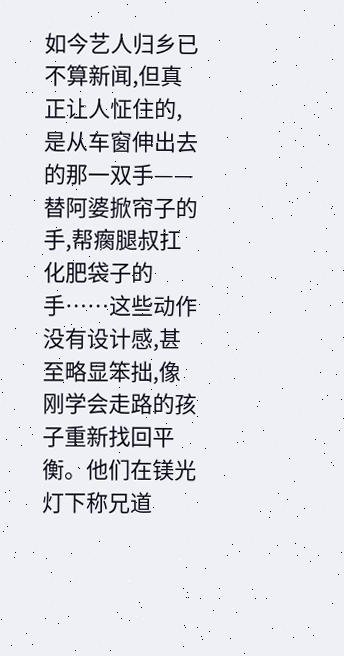如今艺人归乡已不算新闻,但真正让人怔住的,是从车窗伸出去的那一双手——替阿婆掀帘子的手,帮瘸腿叔扛化肥袋子的手……这些动作没有设计感,甚至略显笨拙,像刚学会走路的孩子重新找回平衡。他们在镁光灯下称兄道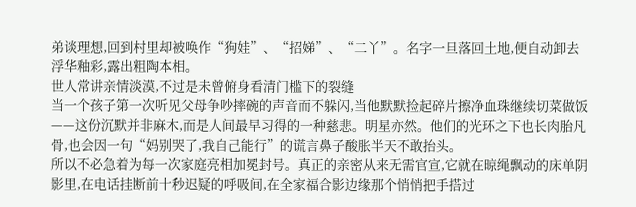弟谈理想,回到村里却被唤作“狗娃”、“招娣”、“二丫”。名字一旦落回土地,便自动卸去浮华釉彩,露出粗陶本相。
世人常讲亲情淡漠,不过是未曾俯身看清门槛下的裂缝
当一个孩子第一次听见父母争吵摔碗的声音而不躲闪,当他默默捡起碎片擦净血珠继续切菜做饭——这份沉默并非麻木,而是人间最早习得的一种慈悲。明星亦然。他们的光环之下也长肉胎凡骨,也会因一句“妈别哭了,我自己能行”的谎言鼻子酸胀半天不敢抬头。
所以不必急着为每一次家庭亮相加冕封号。真正的亲密从来无需官宣,它就在晾绳飘动的床单阴影里,在电话挂断前十秒迟疑的呼吸间,在全家福合影边缘那个悄悄把手搭过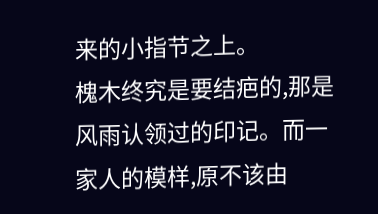来的小指节之上。
槐木终究是要结疤的,那是风雨认领过的印记。而一家人的模样,原不该由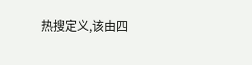热搜定义,该由四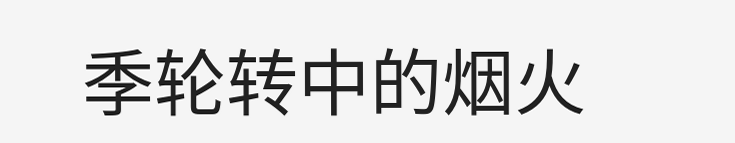季轮转中的烟火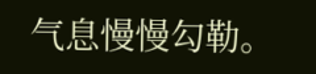气息慢慢勾勒。